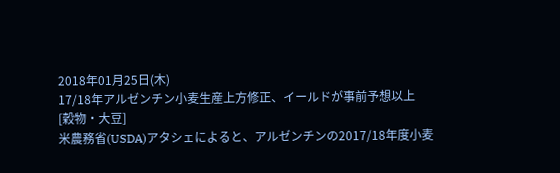2018年01月25日(木)
17/18年アルゼンチン小麦生産上方修正、イールドが事前予想以上
[穀物・大豆]
米農務省(USDA)アタシェによると、アルゼンチンの2017/18年度小麦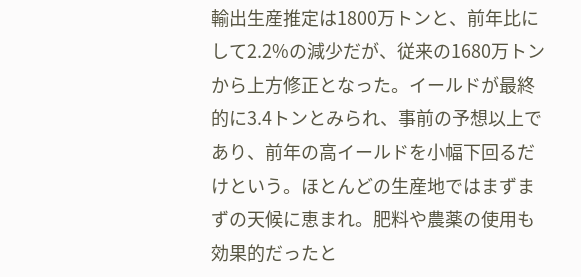輸出生産推定は1800万トンと、前年比にして2.2%の減少だが、従来の1680万トンから上方修正となった。イールドが最終的に3.4トンとみられ、事前の予想以上であり、前年の高イールドを小幅下回るだけという。ほとんどの生産地ではまずまずの天候に恵まれ。肥料や農薬の使用も効果的だったと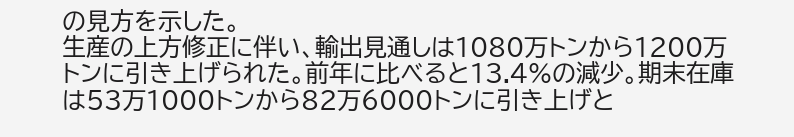の見方を示した。
生産の上方修正に伴い、輸出見通しは1080万トンから1200万トンに引き上げられた。前年に比べると13.4%の減少。期末在庫は53万1000トンから82万6000トンに引き上げと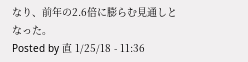なり、前年の2.6倍に膨らむ見通しとなった。
Posted by 直 1/25/18 - 11:36